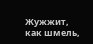Жужжит, как шмель,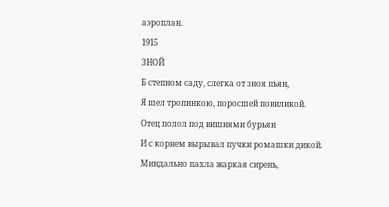аэроплан.
1915
ЗНОЙ
Б степном саду, слегка от зноя пьян,
Я шел тропинкою, поросшей повиликой.
Отец полол под вишнями бурьян
И с корнем вырывал пучки ромашки дикой.
Миндально пахла жаркая сирень,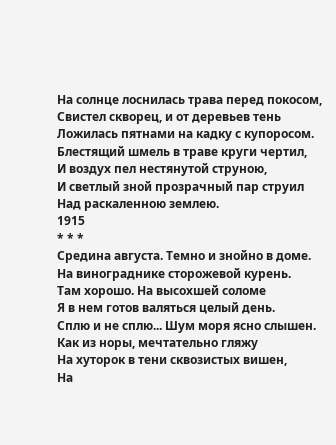На солнце лоснилась трава перед покосом,
Свистел скворец, и от деревьев тень
Ложилась пятнами на кадку с купоросом.
Блестящий шмель в траве круги чертил,
И воздух пел нестянутой струною,
И светлый зной прозрачный пар струил
Над раскаленною землею.
1915
* * *
Средина августа. Темно и знойно в доме.
На винограднике сторожевой курень.
Там хорошо. На высохшей соломе
Я в нем готов валяться целый день.
Сплю и не сплю... Шум моря ясно слышен.
Как из норы, мечтательно гляжу
На хуторок в тени сквозистых вишен,
На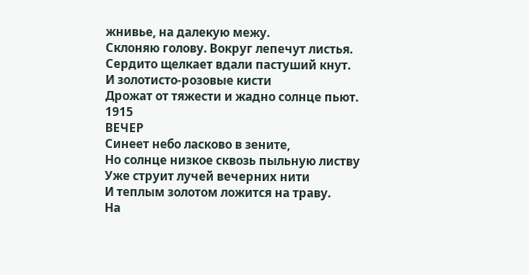жнивье, на далекую межу.
Склоняю голову. Вокруг лепечут листья.
Сердито щелкает вдали пастуший кнут.
И золотисто-розовые кисти
Дрожат от тяжести и жадно солнце пьют.
1915
ВЕЧЕР
Синеет небо ласково в зените,
Но солнце низкое сквозь пыльную листву
Уже струит лучей вечерних нити
И теплым золотом ложится на траву.
На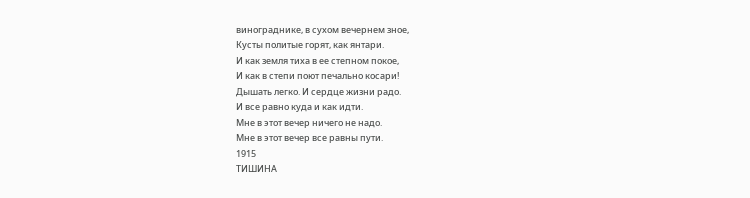винограднике, в сухом вечернем зное,
Кусты политые горят, как янтари.
И как земля тиха в ее степном покое,
И как в степи поют печально косари!
Дышать легко. И сердце жизни радо.
И все равно куда и как идти.
Мне в этот вечер ничего не надо.
Мне в этот вечер все равны пути.
1915
ТИШИНА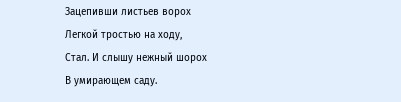Зацепивши листьев ворох
Легкой тростью на ходу,
Стал. И слышу нежный шорох
В умирающем саду.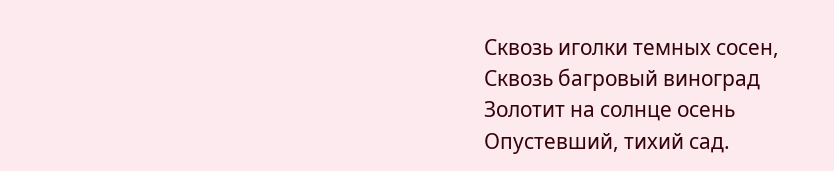Сквозь иголки темных сосен,
Сквозь багровый виноград
Золотит на солнце осень
Опустевший, тихий сад.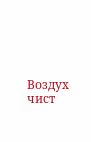Воздух чист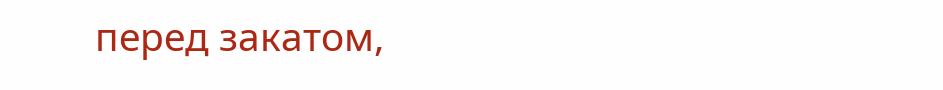перед закатом,